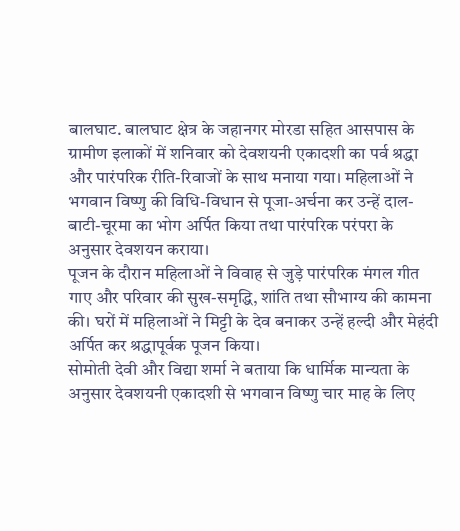बालघाट. बालघाट क्षेत्र के जहानगर मोरडा सहित आसपास के ग्रामीण इलाकों में शनिवार को देवशयनी एकादशी का पर्व श्रद्धा और पारंपरिक रीति-रिवाजों के साथ मनाया गया। महिलाओं ने भगवान विष्णु की विधि-विधान से पूजा-अर्चना कर उन्हें दाल-बाटी-चूरमा का भोग अर्पित किया तथा पारंपरिक परंपरा के अनुसार देवशयन कराया।
पूजन के दौरान महिलाओं ने विवाह से जुड़े पारंपरिक मंगल गीत गाए और परिवार की सुख-समृद्धि, शांति तथा सौभाग्य की कामना की। घरों में महिलाओं ने मिट्टी के देव बनाकर उन्हें हल्दी और मेहंदी अर्पित कर श्रद्धापूर्वक पूजन किया।
सोमोती देवी और विद्या शर्मा ने बताया कि धार्मिक मान्यता के अनुसार देवशयनी एकादशी से भगवान विष्णु चार माह के लिए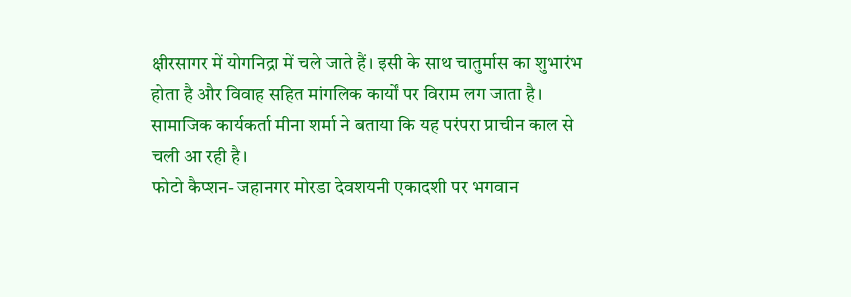क्षीरसागर में योगनिद्रा में चले जाते हैं। इसी के साथ चातुर्मास का शुभारंभ होता है और विवाह सहित मांगलिक कार्यों पर विराम लग जाता है।
सामाजिक कार्यकर्ता मीना शर्मा ने बताया कि यह परंपरा प्राचीन काल से चली आ रही है।
फोटो कैप्शन- जहानगर मोरडा देवशयनी एकादशी पर भगवान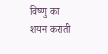विष्णु का शयन कराती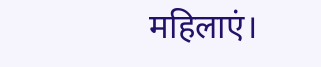महिलाएं।